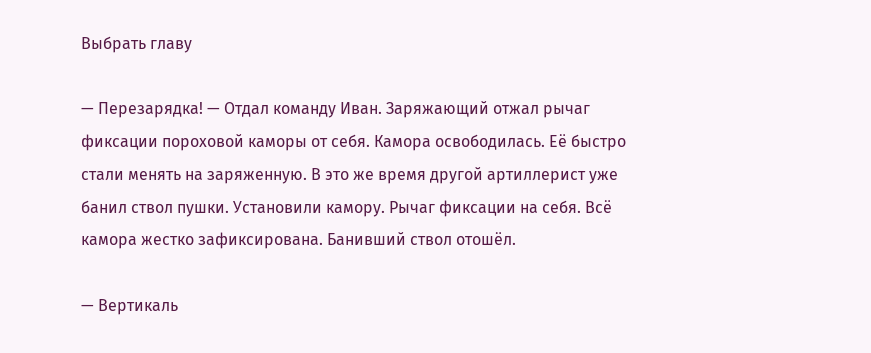Выбрать главу

— Перезарядка! — Отдал команду Иван. Заряжающий отжал рычаг фиксации пороховой каморы от себя. Камора освободилась. Её быстро стали менять на заряженную. В это же время другой артиллерист уже банил ствол пушки. Установили камору. Рычаг фиксации на себя. Всё камора жестко зафиксирована. Банивший ствол отошёл.

— Вертикаль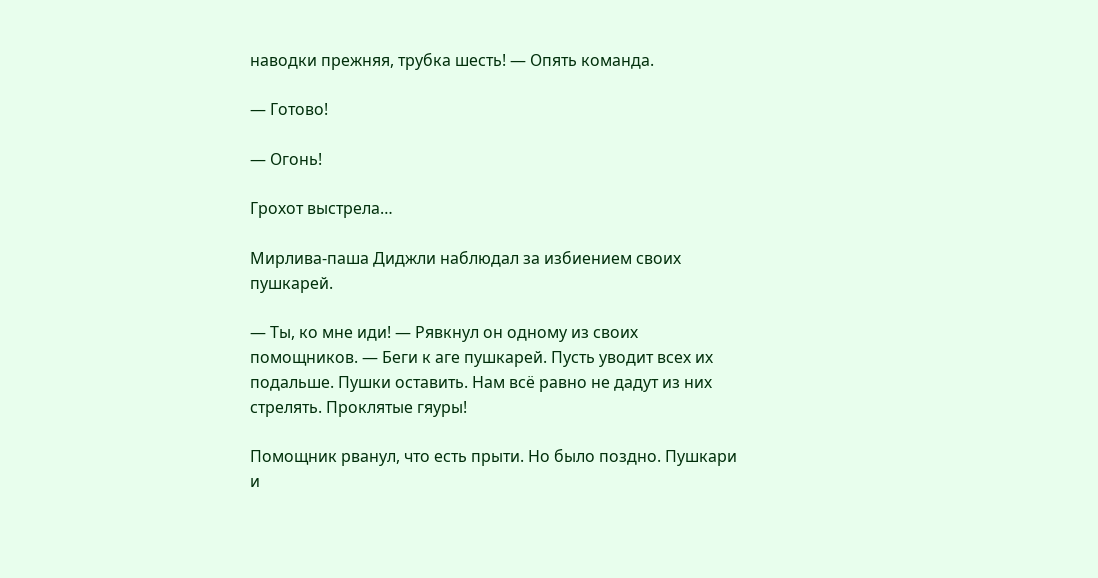наводки прежняя, трубка шесть! — Опять команда.

— Готово!

— Огонь!

Грохот выстрела…

Мирлива-паша Диджли наблюдал за избиением своих пушкарей.

— Ты, ко мне иди! — Рявкнул он одному из своих помощников. — Беги к аге пушкарей. Пусть уводит всех их подальше. Пушки оставить. Нам всё равно не дадут из них стрелять. Проклятые гяуры!

Помощник рванул, что есть прыти. Но было поздно. Пушкари и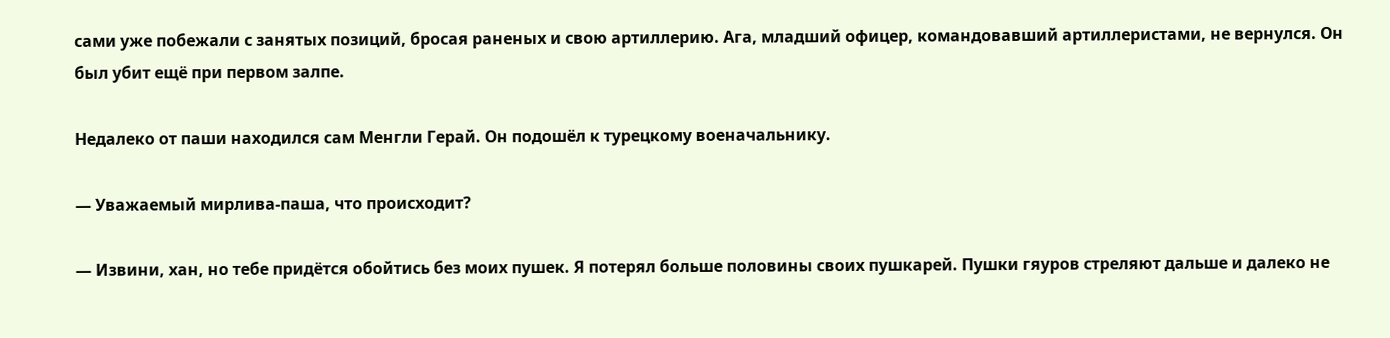сами уже побежали с занятых позиций, бросая раненых и свою артиллерию. Ага, младший офицер, командовавший артиллеристами, не вернулся. Он был убит ещё при первом залпе.

Недалеко от паши находился сам Менгли Герай. Он подошёл к турецкому военачальнику.

— Уважаемый мирлива-паша, что происходит?

— Извини, хан, но тебе придётся обойтись без моих пушек. Я потерял больше половины своих пушкарей. Пушки гяуров стреляют дальше и далеко не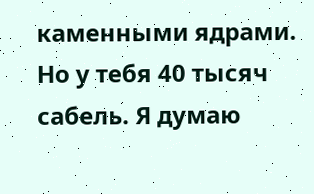каменными ядрами. Но у тебя 40 тысяч сабель. Я думаю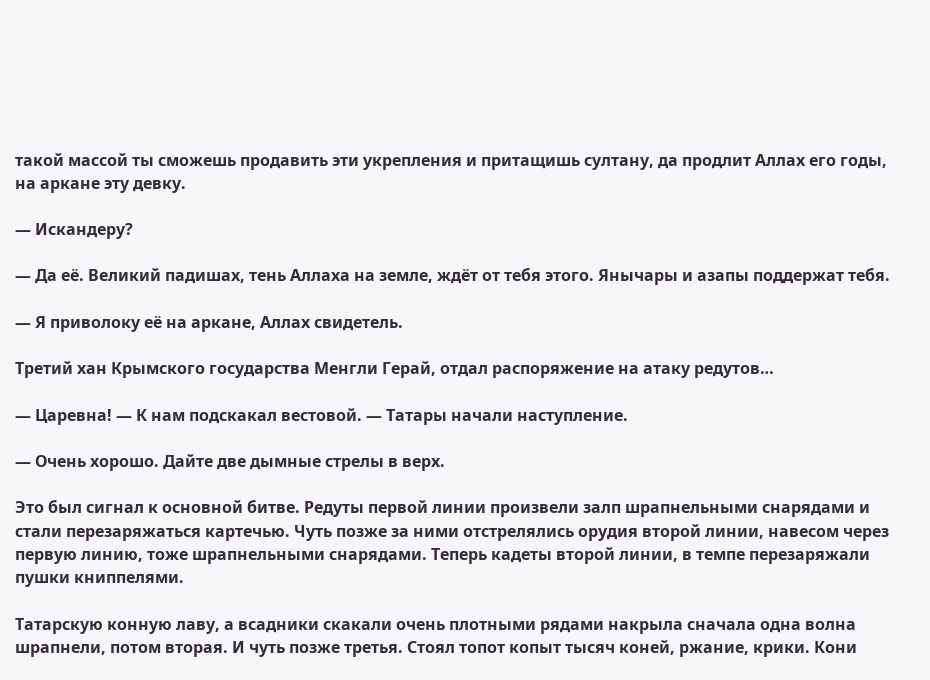такой массой ты сможешь продавить эти укрепления и притащишь султану, да продлит Аллах его годы, на аркане эту девку.

— Искандеру?

— Да её. Великий падишах, тень Аллаха на земле, ждёт от тебя этого. Янычары и азапы поддержат тебя.

— Я приволоку её на аркане, Аллах свидетель.

Третий хан Крымского государства Менгли Герай, отдал распоряжение на атаку редутов…

— Царевна! — К нам подскакал вестовой. — Татары начали наступление.

— Очень хорошо. Дайте две дымные стрелы в верх.

Это был сигнал к основной битве. Редуты первой линии произвели залп шрапнельными снарядами и стали перезаряжаться картечью. Чуть позже за ними отстрелялись орудия второй линии, навесом через первую линию, тоже шрапнельными снарядами. Теперь кадеты второй линии, в темпе перезаряжали пушки книппелями.

Татарскую конную лаву, а всадники скакали очень плотными рядами накрыла сначала одна волна шрапнели, потом вторая. И чуть позже третья. Стоял топот копыт тысяч коней, ржание, крики. Кони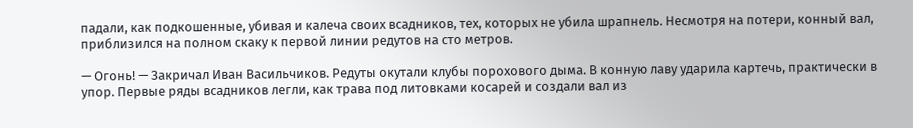падали, как подкошенные, убивая и калеча своих всадников, тех, которых не убила шрапнель. Несмотря на потери, конный вал, приблизился на полном скаку к первой линии редутов на сто метров.

— Огонь! — Закричал Иван Васильчиков. Редуты окутали клубы порохового дыма. В конную лаву ударила картечь, практически в упор. Первые ряды всадников легли, как трава под литовками косарей и создали вал из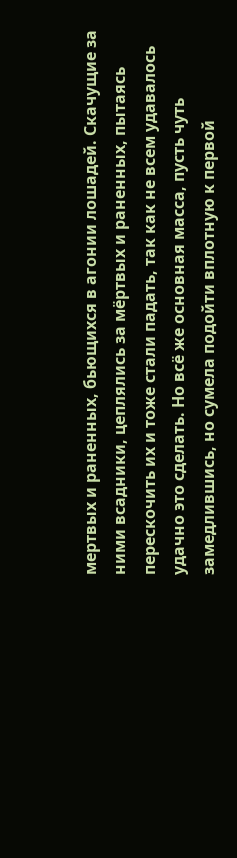мертвых и раненных, бьющихся в агонии лошадей. Скачущие за ними всадники, цеплялись за мёртвых и раненных, пытаясь перескочить их и тоже стали падать, так как не всем удавалось удачно это сделать. Но всё же основная масса, пусть чуть замедлившись, но сумела подойти вплотную к первой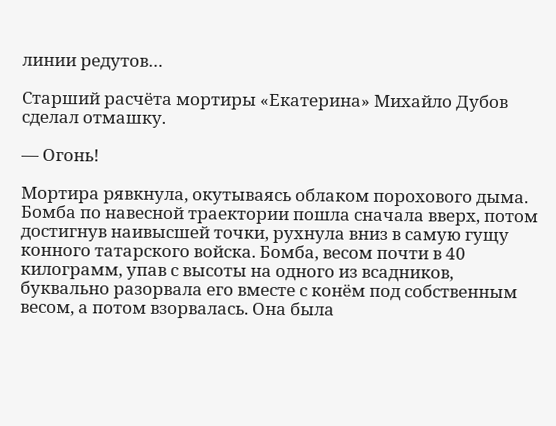линии редутов…

Старший расчёта мортиры «Екатерина» Михайло Дубов сделал отмашку.

— Огонь!

Мортира рявкнула, окутываясь облаком порохового дыма. Бомба по навесной траектории пошла сначала вверх, потом достигнув наивысшей точки, рухнула вниз в самую гущу конного татарского войска. Бомба, весом почти в 40 килограмм, упав с высоты на одного из всадников, буквально разорвала его вместе с конём под собственным весом, а потом взорвалась. Она была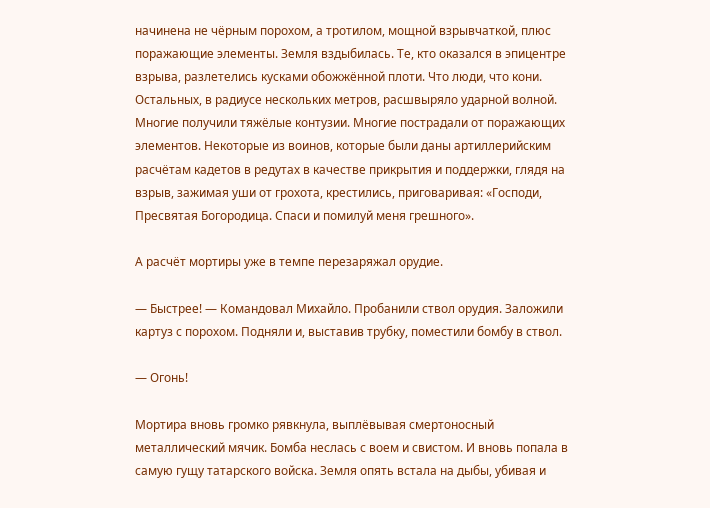начинена не чёрным порохом, а тротилом, мощной взрывчаткой, плюс поражающие элементы. Земля вздыбилась. Те, кто оказался в эпицентре взрыва, разлетелись кусками обожжённой плоти. Что люди, что кони. Остальных, в радиусе нескольких метров, расшвыряло ударной волной. Многие получили тяжёлые контузии. Многие пострадали от поражающих элементов. Некоторые из воинов, которые были даны артиллерийским расчётам кадетов в редутах в качестве прикрытия и поддержки, глядя на взрыв, зажимая уши от грохота, крестились, приговаривая: «Господи, Пресвятая Богородица. Спаси и помилуй меня грешного».

А расчёт мортиры уже в темпе перезаряжал орудие.

— Быстрее! — Командовал Михайло. Пробанили ствол орудия. Заложили картуз с порохом. Подняли и, выставив трубку, поместили бомбу в ствол.

— Огонь!

Мортира вновь громко рявкнула, выплёвывая смертоносный металлический мячик. Бомба неслась с воем и свистом. И вновь попала в самую гущу татарского войска. Земля опять встала на дыбы, убивая и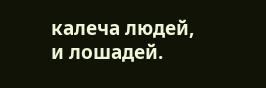калеча людей, и лошадей.